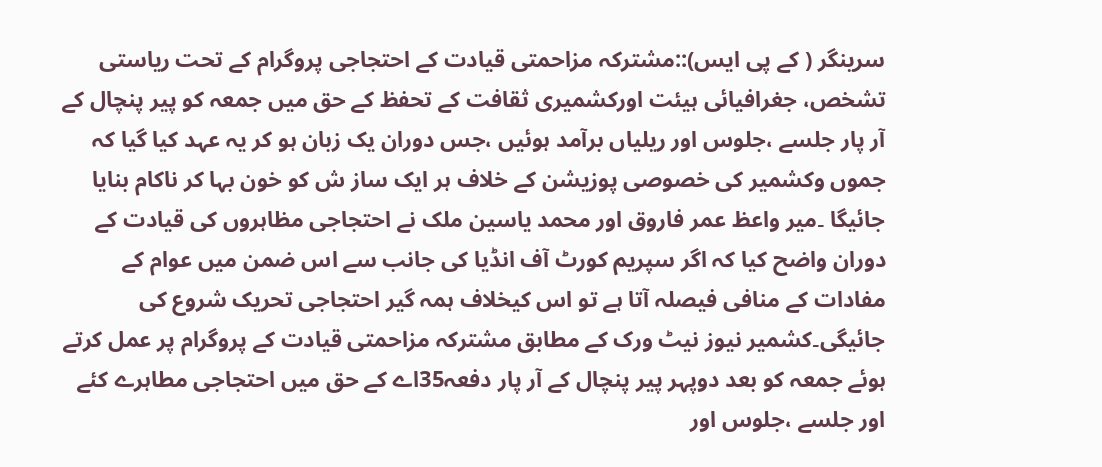سرینگر ( کے پی ایس)::مشترکہ مزاحمتی قیادت کے احتجاجی پروگرام کے تحت ریاستی تشخص، جغرافیائی ہیئت اورکشمیری ثقافت کے تحفظ کے حق میں جمعہ کو پیر پنچال کے آر پار جلسے ،جلوس اور ریلیاں برآمد ہوئیں ،جس دوران یک زبان ہو کر یہ عہد کیا گیا کہ جموں وکشمیر کی خصوصی پوزیشن کے خلاف ہر ایک ساز ش کو خون بہا کر ناکام بنایا جائیگا ۔میر واعظ عمر فاروق اور محمد یاسین ملک نے احتجاجی مظاہروں کی قیادت کے دوران واضح کیا کہ اگر سپریم کورٹ آف انڈیا کی جانب سے اس ضمن میں عوام کے مفادات کے منافی فیصلہ آتا ہے تو اس کیخلاف ہمہ گیر احتجاجی تحریک شروع کی جائیگی۔کشمیر نیوز نیٹ ورک کے مطابق مشترکہ مزاحمتی قیادت کے پروگرام پر عمل کرتے ہوئے جمعہ کو بعد دوپہر پیر پنچال کے آر پار دفعہ35اے کے حق میں احتجاجی مطاہرے کئے اور جلسے ،جلوس اور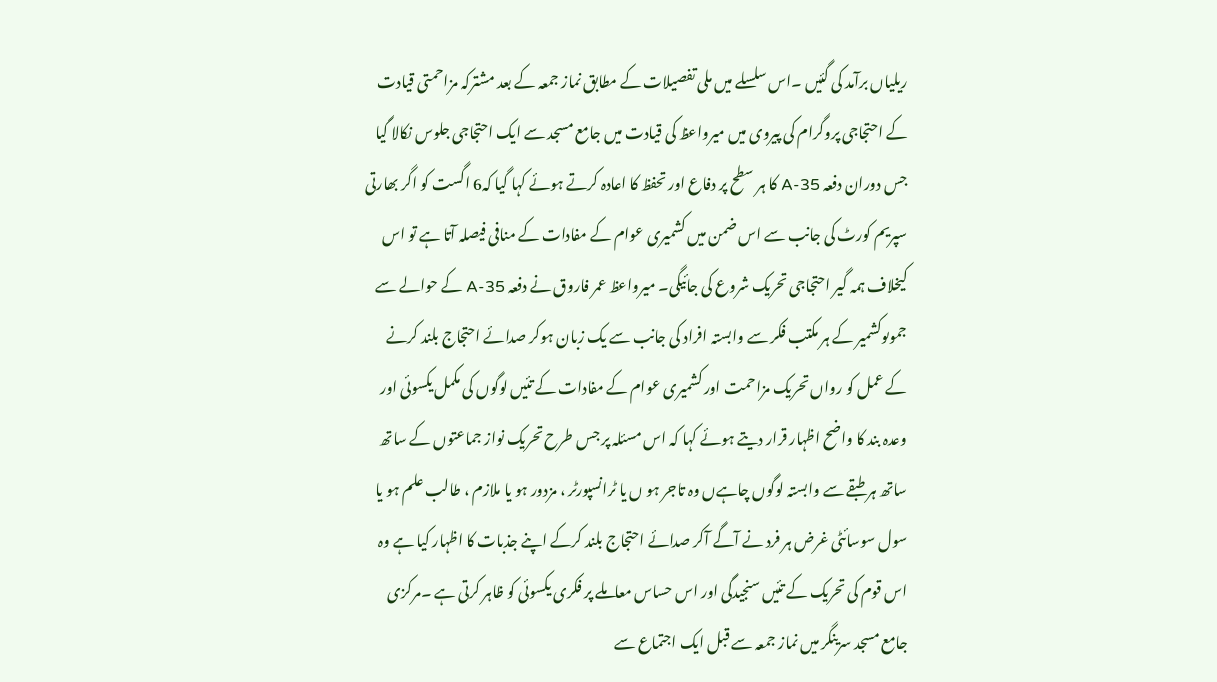ریلیاں برآمد کی گئیں ۔اس سلسلے میں ملی تفصیلات کے مطابق نماز جمعہ کے بعد مشترکہ مزاحمتی قیادت کے احتجاجی پروگرام کی پیروی میں میرواعظ کی قیادت میں جامع مسجد سے ایک احتجاجی جلوس نکالا گیا جس دوران دفعہ 35-A کا ہر سطح پر دفاع اور تحفظ کا اعادہ کرتے ہوئے کہا گیا کہ6 اگست کو اگر بھارتی سپریم کورٹ کی جانب سے اس ضمن میں کشمیری عوام کے مفادات کے منافی فیصلہ آتا ہے تو اس کیخلاف ہمہ گیر احتجاجی تحریک شروع کی جائیگی۔ میرواعظ عمر فاروق نے دفعہ 35-A کے حوالے سے جموںوکشمیر کے ہر مکتب فکر سے وابستہ افراد کی جانب سے یک زبان ہوکر صدائے احتجاج بلند کرنے کے عمل کو رواں تحریک مزاحمت اور کشمیری عوام کے مفادات کے تئیں لوگوں کی مکمل یکسوئی اور وعدہ بند کا واضح اظہار قرار دیتے ہوئے کہا کہ اس مسئلہ پر جس طرح تحریک نواز جماعتوں کے ساتھ ساتھ ہر طبقے سے وابستہ لوگوں چاہےں وہ تاجر ہو ں یا ٹرانسپورٹر ، مزدور ہو یا ملازم ، طالب علم ہو یا سول سوسائٹی غرض ہر فرد نے آگے آکر صدائے احتجاج بلند کرکے اپنے جذبات کا اظہار کیا ہے وہ اس قوم کی تحریک کے تئیں سنجیدگی اور اس حساس معاملے پر فکری یکسوئی کو ظاہر کرتی ہے ۔مرکزی جامع مسجد سرینگر میں نماز جمعہ سے قبل ایک اجتماع سے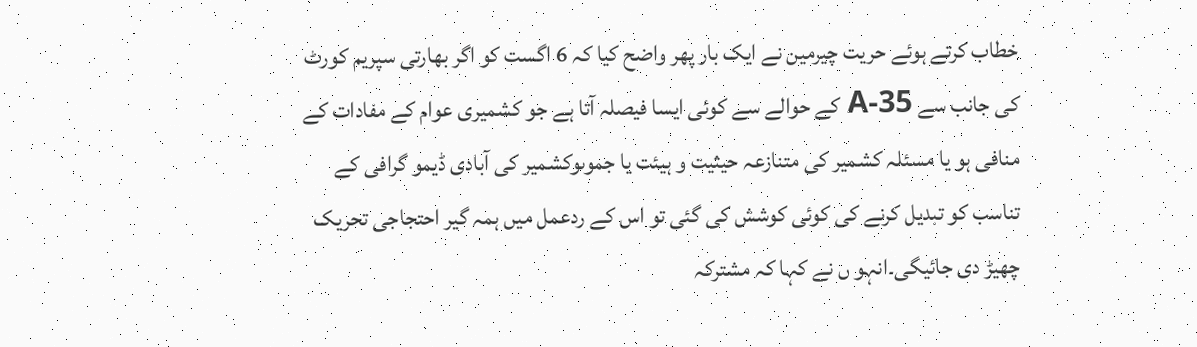خطاب کرتے ہوئے حریت چیرمین نے ایک بار پھر واضح کیا کہ 6 اگست کو اگر بھارتی سپریم کورٹ کی جانب سے 35-A کے حوالے سے کوئی ایسا فیصلہ آتا ہے جو کشمیری عوام کے مفادات کے منافی ہو یا مسئلہ کشمیر کی متنازعہ حیثیت و ہیئت یا جموںوکشمیر کی آبادی ڈیمو گرافی کے تناسب کو تبدیل کرنے کی کوئی کوشش کی گئی تو اس کے ردعمل میں ہمہ گیر احتجاجی تحریک چھیڑ دی جائیگی۔انہو ں نے کہا کہ مشترکہ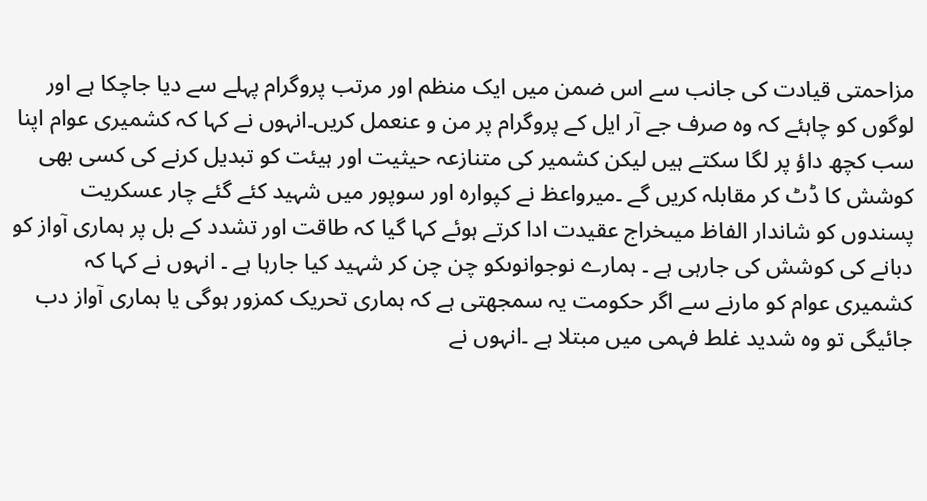مزاحمتی قیادت کی جانب سے اس ضمن میں ایک منظم اور مرتب پروگرام پہلے سے دیا جاچکا ہے اور لوگوں کو چاہئے کہ وہ صرف جے آر ایل کے پروگرام پر من و عنعمل کریں۔انہوں نے کہا کہ کشمیری عوام اپنا سب کچھ داؤ پر لگا سکتے ہیں لیکن کشمیر کی متنازعہ حیثیت اور ہیئت کو تبدیل کرنے کی کسی بھی کوشش کا ڈٹ کر مقابلہ کریں گے ۔میرواعظ نے کپوارہ اور سوپور میں شہید کئے گئے چار عسکریت پسندوں کو شاندار الفاظ میںخراج عقیدت ادا کرتے ہوئے کہا گیا کہ طاقت اور تشدد کے بل پر ہماری آواز کو دبانے کی کوشش کی جارہی ہے ۔ ہمارے نوجوانوںکو چن چن کر شہید کیا جارہا ہے ۔ انہوں نے کہا کہ کشمیری عوام کو مارنے سے اگر حکومت یہ سمجھتی ہے کہ ہماری تحریک کمزور ہوگی یا ہماری آواز دب جائیگی تو وہ شدید غلط فہمی میں مبتلا ہے ۔انہوں نے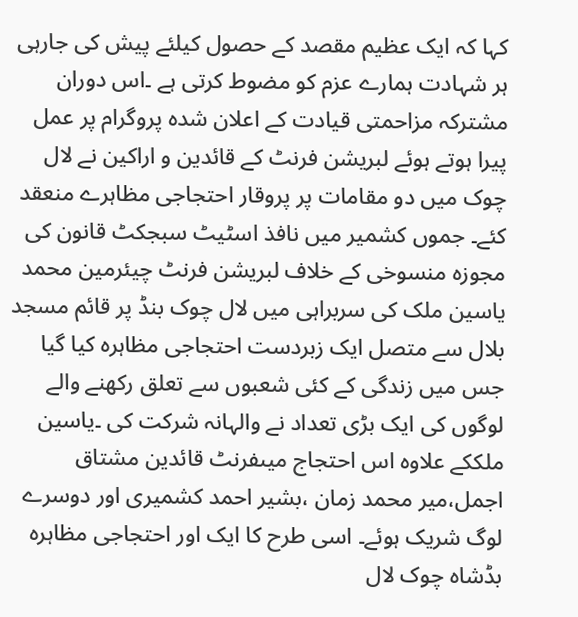کہا کہ ایک عظیم مقصد کے حصول کیلئے پیش کی جارہی ہر شہادت ہمارے عزم کو مضوط کرتی ہے ۔اس دوران مشترکہ مزاحمتی قیادت کے اعلان شدہ پروگرام پر عمل پیرا ہوتے ہوئے لبریشن فرنٹ کے قائدین و اراکین نے لال چوک میں دو مقامات پر پروقار احتجاجی مظاہرے منعقد کئے۔ جموں کشمیر میں نافذ اسٹیٹ سبجکٹ قانون کی مجوزہ منسوخی کے خلاف لبریشن فرنٹ چیئرمین محمد یاسین ملک کی سربراہی میں لال چوک بنڈ پر قائم مسجد بلال سے متصل ایک زبردست احتجاجی مظاہرہ کیا گیا جس میں زندگی کے کئی شعبوں سے تعلق رکھنے والے لوگوں کی ایک بڑی تعداد نے والہانہ شرکت کی ۔یاسین ملککے علاوہ اس احتجاج میںفرنٹ قائدین مشتاق اجمل،میر محمد زمان ،بشیر احمد کشمیری اور دوسرے لوگ شریک ہوئے۔ اسی طرح کا ایک اور احتجاجی مظاہرہ بڈشاہ چوک لال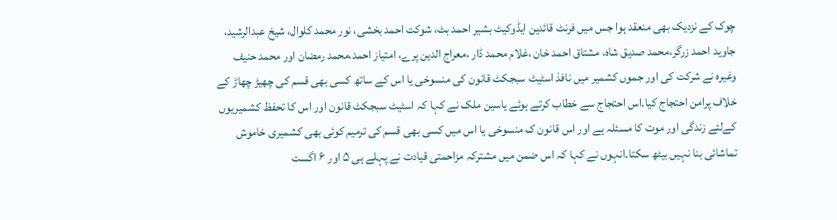چوک کے نزدیک بھی منعقد ہوا جس میں فرنٹ قائدین ایڈوکیٹ بشیر احمد بٹ، شوکت احمد بخشی، نور محمد کلوال، شیخ عبدالرشید، جاوید احمد زرگر،محمد صدیق شاہ، مشتاق احمد خان ،غلام محمد ڈار ،معراج الدین پرے، امتیاز احمد،محمد رمضان اور محمد حنیف وغیرہ نے شرکت کی اور جموں کشمیر میں نافذ اسٹیٹ سبجکٹ قانون کی منسوخی یا اس کے ساتھ کسی بھی قسم کی چھیڑ چھاڑ کے خلاف پرامن احتجاج کیا۔اس احتجاج سے خطاب کرتے ہوئے یاسین ملک نے کہا کہ اسٹیٹ سبجکٹ قانون اور اس کا تحفظ کشمیریوں کےلئے زندگی اور موت کا مسئلہ ہے اور اس قانون ک منسوخی یا اس میں کسی بھی قسم کی ترمیم کوئی بھی کشمیری خاموش تماشائی بنا نہیں بیٹھ سکتا۔انہوں نے کہا کہ اس ضمن میں مشترکہ مزاحمتی قیادت نے پہلے ہی ۵ اور ۶ اگست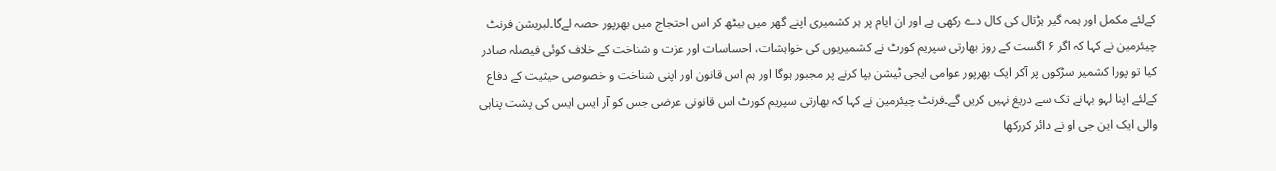کےلئے مکمل اور ہمہ گیر ہڑتال کی کال دے رکھی ہے اور ان ایام پر ہر کشمیری اپنے گھر میں بیٹھ کر اس احتجاج میں بھرپور حصہ لےگا۔لبریشن فرنٹ چیئرمین نے کہا کہ اگر ۶ اگست کے روز بھارتی سپریم کورٹ نے کشمیریوں کی خواہشات، احساسات اور عزت و شناخت کے خلاف کوئی فیصلہ صادر کیا تو پورا کشمیر سڑکوں پر آکر ایک بھرپور عوامی ایجی ٹیشن بپا کرنے پر مجبور ہوگا اور ہم اس قانون اور اپنی شناخت و خصوصی حیثیت کے دفاع کےلئے اپنا لہو بہانے تک سے دریغ نہیں کریں گے۔فرنٹ چیئرمین نے کہا کہ بھارتی سپریم کورٹ اس قانونی عرضی جس کو آر ایس ایس کی پشت پناہی والی ایک این جی او نے دائر کررکھا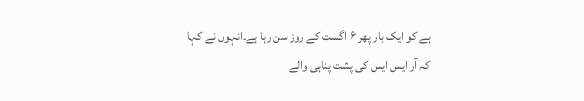ہے کو ایک بار پھر ۶ اگست کے روز سن رہا ہے۔انہوں نے کہا کہ آر ایس ایس کی پشت پناہی والے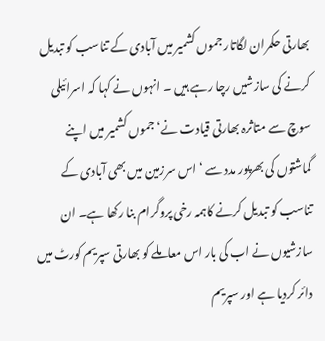بھارتی حکمران لگاتار جموں کشمیر میں آبادی کے تناسب کو تبدیل کرنے کی سازشیں رچا رہے ہیں ۔ انہوں نے کہا کہ اسرائیلی سوچ سے متاثرہ بھارتی قیادت نے‘ جموں کشمیر میں اپنے گماشتوں کی بھرپور مدد سے ‘ اس سرزمین میں بھی آبادی کے تناسب کو تبدیل کرنے کاہمہ رخی پروگرام بنا رکھا ہے۔ ان سازشیوں نے اب کی بار اس معاملے کو بھارتی سپریم کورٹ میں دائر کردیا ہے اور سپریم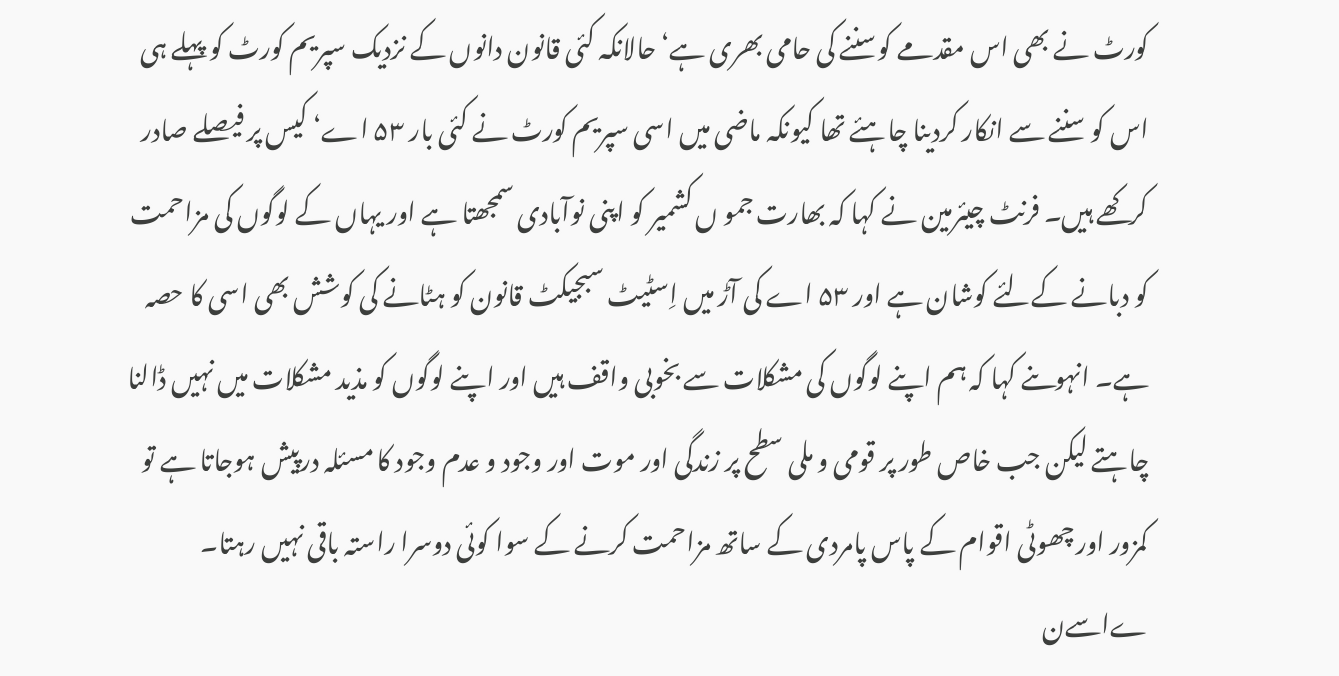کورٹ نے بھی اس مقدمے کوسننے کی حامی بھری ہے‘ حالانکہ کئی قانون دانوں کے نزدیک سپریم کورٹ کو پہلے ہی اس کو سننے سے انکار کردینا چاہئے تھا کیونکہ ماضی میں اسی سپریم کورٹ نے کئی بار ۵۳ اے‘ کیس پر فیصلے صادر کرکھے ہیں۔ فرنٹ چیئرمین نے کہا کہ بھارت جمو ں کشمیر کو اپنی نوآبادی سمجھتا ہے اور یہاں کے لوگوں کی مزاحمت کو دبانے کےلئے کوشان ہے اور ۵۳ اے کی آڑ میں اِسٹیٹ سبجیکٹ قانون کو ہٹانے کی کوشش بھی اسی کا حصہ ہے۔ انہوںنے کہا کہ ہم اپنے لوگوں کی مشکلات سے بخوبی واقف ہیں اور اپنے لوگوں کو مذید مشکلات میں نہیں ڈالنا چاہتے لیکن جب خاص طور پر قومی و ملی سطح پر زندگی اور موت اور وجود و عدم وجود کا مسئلہ درپیش ہوجاتا ہے تو کمزور اور چھوٹی اقوام کے پاس پامردی کے ساتھ مزاحمت کرنے کے سوا کوئی دوسرا راستہ باقی نہیں رہتا۔ ےاسےن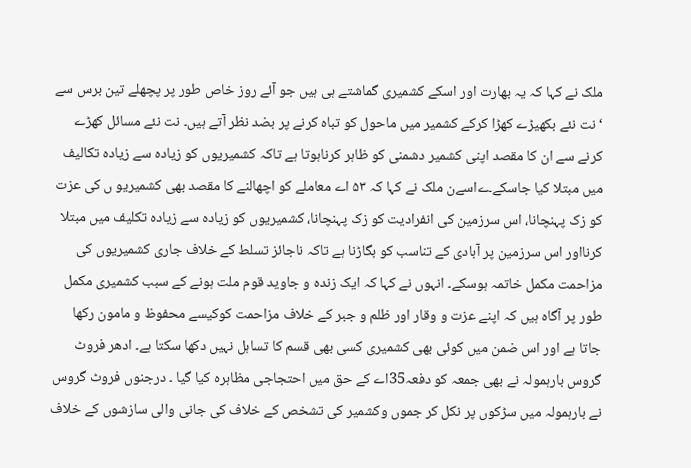ملک نے کہا کہ یہ بھارت اور اسکے کشمیری گماشتے ہی ہیں جو آئے روز خاص طور پر پچھلے تین برس سے ‘نت نئے بکھیڑے کھڑا کرکے کشمیر میں ماحول کو تباہ کرنے پر بضد نظر آتے ہیں۔ نت نئے مسائل کھڑے کرنے سے ان کا مقصد اپنی کشمیر دشمنی کو ظاہر کرناہوتا ہے تاکہ کشمیریوں کو زیادہ سے زیادہ تکالیف میں مبتلا کیا جاسکے۔ےاسےن ملک نے کہا کہ ۵۳ اے معاملے کو اچھالنے کا مقصد بھی کشمیریو ں کی عزت کو زک پہنچانا، اس سرزمین کی انفرادیت کو زک پہنچانا، کشمیریوں کو زیادہ سے زیادہ تکلیف میں مبتلا کرنااور اس سرزمین پر آبادی کے تناسب کو بگاڑنا ہے تاکہ ناجائز تسلط کے خلاف جاری کشمیریوں کی مزاحمت مکمل خاتمہ ہوسکے۔ انہوں نے کہا کہ ایک زندہ و جاوید قوم ملت ہونے کے سبب کشمیری مکمل طور پر آگاہ ہیں کہ اپنے عزت و وقار اور ظلم و جبر کے خلاف مزاحمت کوکیسے محفوظ و مامون رکھا جاتا ہے اور اس ضمن میں کوئی بھی کشمیری کسی بھی قسم کا تساہل نہیں دکھا سکتا ہے۔ ادھر فروٹ گروس بارہمولہ نے بھی جمعہ کو دفعہ35اے کے حق میں احتجاجی مظاہرہ کیا گیا ۔ درجنوں فروٹ گروس نے بارہمولہ میں سڑکوں پر نکل کر جموں وکشمیر کی تشخص کے خلاف کی جانی والی سازشوں کے خلاف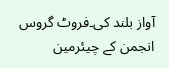آواز بلند کی۔فروٹ گروس انجمن کے چیئرمین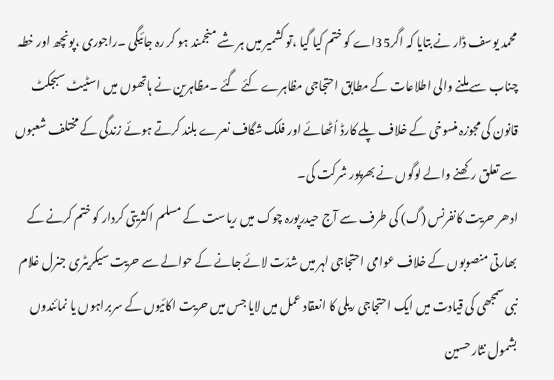محمد یوسف ڈار نے بتایا کہ اگر35اے کو ختم کیا گیا ،تو کشمیر میں ہر شے منجمند ہو کر رہ جائیگی ۔راجوری ،پونچھ اور خطہ چناب سے ملنے والی اطلاعات کے مطابق احتجاجی مظاہرے کئے گئے ۔مظاہرین نے ہاتھوں میں اسٹیٹ سبجکٹ قانون کی مجوزہ منسوخی کے خلاف پلے کارڈ اُٹھائے اور فلک شگاف نعرے بلند کرتے ہوئے زندگی کے مختلف شعبوں سے تعلق رکھنے والے لوگوں نے بھرپور شرکت کی۔
ادھر حریت کانفرنس (گ) کی طرف سے آج حیدرپورہ چوک میں ریاست کے مسلم اکثریتی کردار کو ختم کرنے کے بھارتی منصوبوں کے خلاف عوامی احتجاجی لہر میں شدّت لائے جانے کے حوالے سے حریت سیکریٹری جنرل غلام نبی سمجھی کی قیادت میں ایک احتجاجی ریلی کا انعقاد عمل میں لایا جس میں حریت اکائیوں کے سربراہوں یا نمائندوں بشمول نثار حسین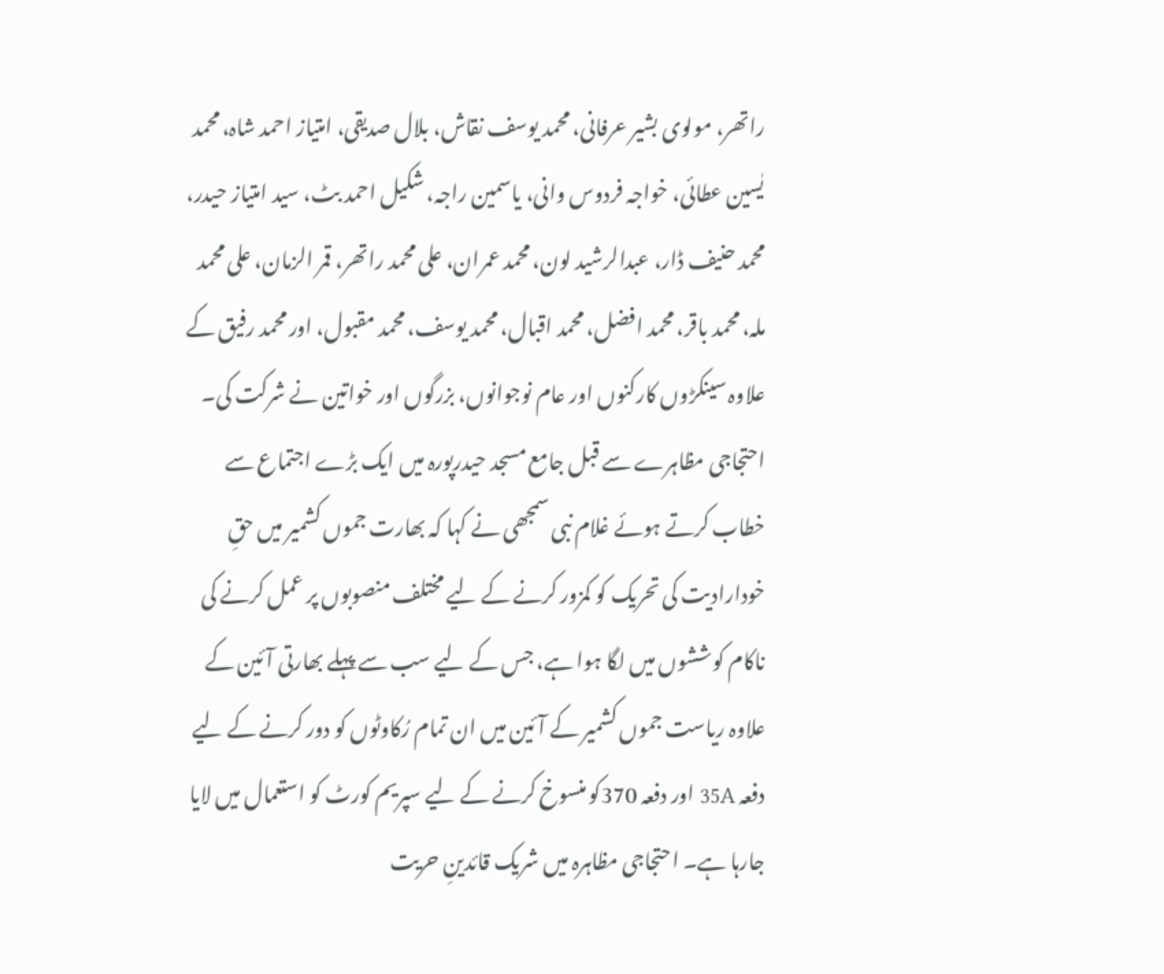راتھر، مولوی بشیر عرفانی، محمد یوسف نقاش، بلال صدیقی، امتیاز احمد شاہ، محمد یٰسین عطائی، خواجہ فردوس وانی، یاسمین راجہ، شکیل احمد بٹ، سید امتیاز حیدر، محمد حنیف ڈار، عبدالرشید لون، محمد عمران، علی محمد راتھر، قمر الزمان، علی محمد ملہ، محمد باقر، محمد افضل، محمد اقبال، محمد یوسف، محمد مقبول، اور محمد رفیق کے علاوہ سینکڑوں کارکنوں اور عام نوجوانوں، بزرگوں اور خواتین نے شرکت کی۔ احتجاجی مظاہرے سے قبل جامع مسجد حیدرپورہ میں ایک بڑے اجتماع سے خطاب کرتے ہوئے غلام نبی سمجھی نے کہا کہ بھارت جموں کشمیر میں حقِ خودارادیت کی تحریک کو کمزور کرنے کے لیے مختلف منصوبوں پر عمل کرنے کی ناکام کوششوں میں لگا ہوا ہے، جس کے لیے سب سے پہلے بھارتی آئین کے علاوہ ریاست جموں کشمیر کے آئین میں ان تمام رُکاوٹوں کو دور کرنے کے لیے دفعہ 35A اور دفعہ 370کو منسوخ کرنے کے لیے سپریم کورٹ کو استعمال میں لایا جارہا ہے۔ احتجاجی مظاہرہ میں شریک قائدینِ حریت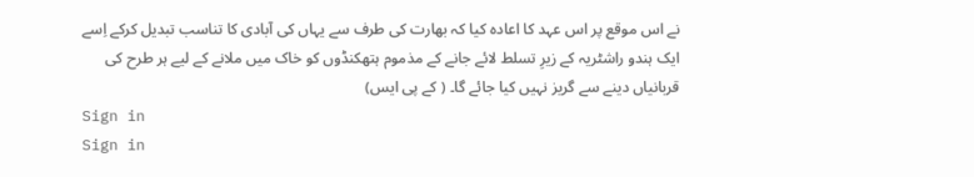نے اس موقع پر اس عہد کا اعادہ کیا کہ بھارت کی طرف سے یہاں کی آبادی کا تناسب تبدیل کرکے اِسے ایک ہندو راشٹریہ کے زیرِ تسلط لائے جانے کے مذموم ہتھکنڈوں کو خاک میں ملانے کے لیے ہر طرح کی قربانیاں دینے سے گریز نہیں کیا جائے گا۔ ( کے پی ایس)
Sign in
Sign in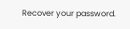Recover your password.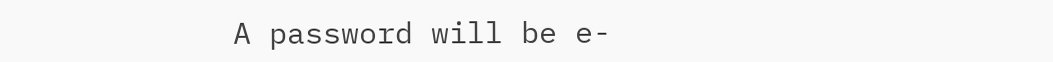A password will be e-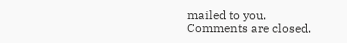mailed to you.
Comments are closed.